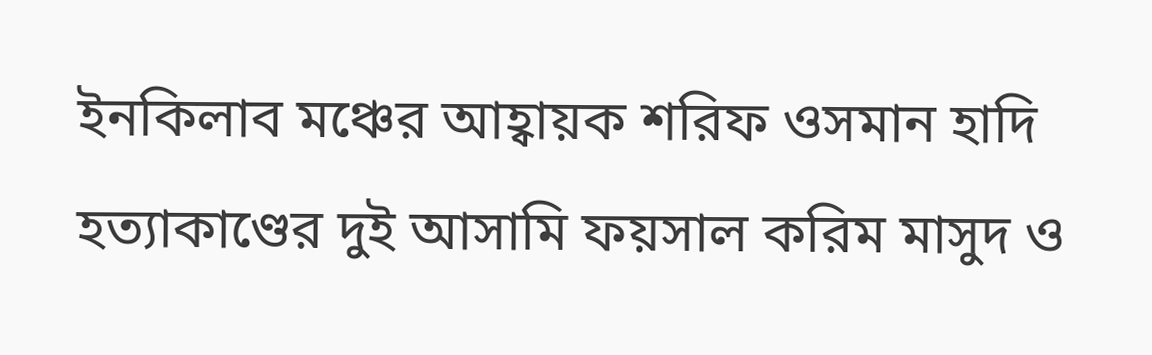ইনকিলাব মঞ্চের আহ্বায়ক শরিফ ওসমান হাদি হত্যাকাণ্ডের দুই আসামি ফয়সাল করিম মাসুদ ও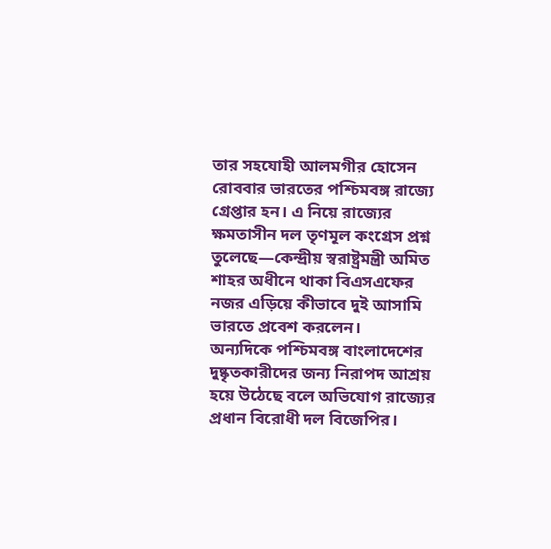তার সহযোহী আলমগীর হোসেন রোববার ভারতের পশ্চিমবঙ্গ রাজ্যে গ্রেপ্তার হন। এ নিয়ে রাজ্যের ক্ষমতাসীন দল তৃণমূল কংগ্রেস প্রশ্ন তুলেছে—কেন্দ্রীয় স্বরাষ্ট্রমন্ত্রী অমিত শাহর অধীনে থাকা বিএসএফের নজর এড়িয়ে কীভাবে দুই আসামি ভারতে প্রবেশ করলেন।
অন্যদিকে পশ্চিমবঙ্গ বাংলাদেশের দুষ্কৃতকারীদের জন্য নিরাপদ আশ্রয় হয়ে উঠেছে বলে অভিযোগ রাজ্যের প্রধান বিরোধী দল বিজেপির।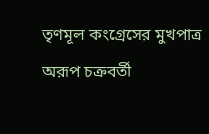তৃণমূল কংগ্রেসের মুখপাত্র অরূপ চক্রবর্তী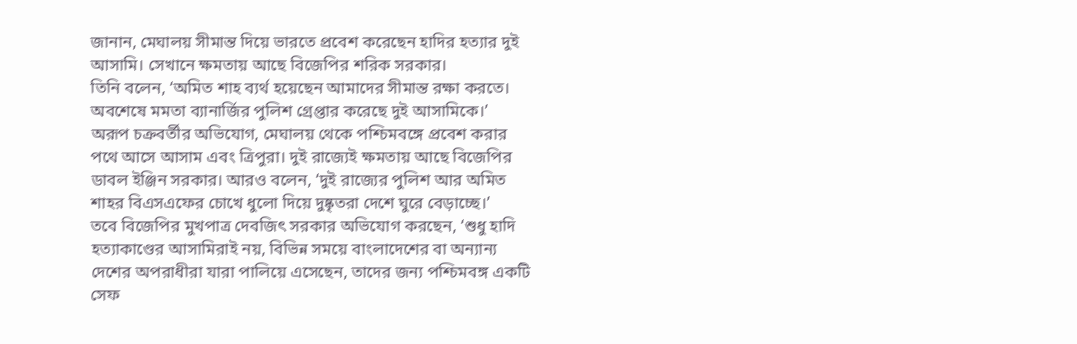জানান, মেঘালয় সীমান্ত দিয়ে ভারতে প্রবেশ করেছেন হাদির হত্যার দুই আসামি। সেখানে ক্ষমতায় আছে বিজেপির শরিক সরকার।
তিনি বলেন, ‘অমিত শাহ ব্যর্থ হয়েছেন আমাদের সীমান্ত রক্ষা করতে। অবশেষে মমতা ব্যানার্জির পুলিশ গ্রেপ্তার করেছে দুই আসামিকে।’
অরূপ চক্রবর্তীর অভিযোগ, মেঘালয় থেকে পশ্চিমবঙ্গে প্রবেশ করার পথে আসে আসাম এবং ত্রিপুরা। দুই রাজ্যেই ক্ষমতায় আছে বিজেপির ডাবল ইঞ্জিন সরকার। আরও বলেন, ‘দুই রাজ্যের পুলিশ আর অমিত শাহর বিএসএফের চোখে ধুলো দিয়ে দুষ্কৃতরা দেশে ঘুরে বেড়াচ্ছে।’
তবে বিজেপির মুখপাত্র দেবজিৎ সরকার অভিযোগ করছেন, ‘শুধু হাদি হত্যাকাণ্ডের আসামিরাই নয়, বিভিন্ন সময়ে বাংলাদেশের বা অন্যান্য দেশের অপরাধীরা যারা পালিয়ে এসেছেন, তাদের জন্য পশ্চিমবঙ্গ একটি সেফ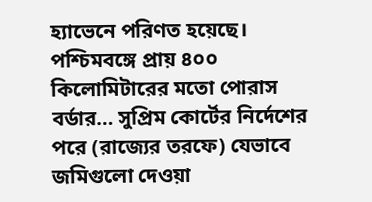হ্যাভেনে পরিণত হয়েছে। পশ্চিমবঙ্গে প্রায় ৪০০ কিলোমিটারের মতো পোরাস বর্ডার… সুপ্রিম কোর্টের নির্দেশের পরে (রাজ্যের তরফে) যেভাবে জমিগুলো দেওয়া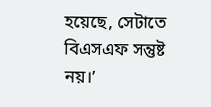হয়েছে, সেটাতে বিএসএফ সন্তুষ্ট নয়।’